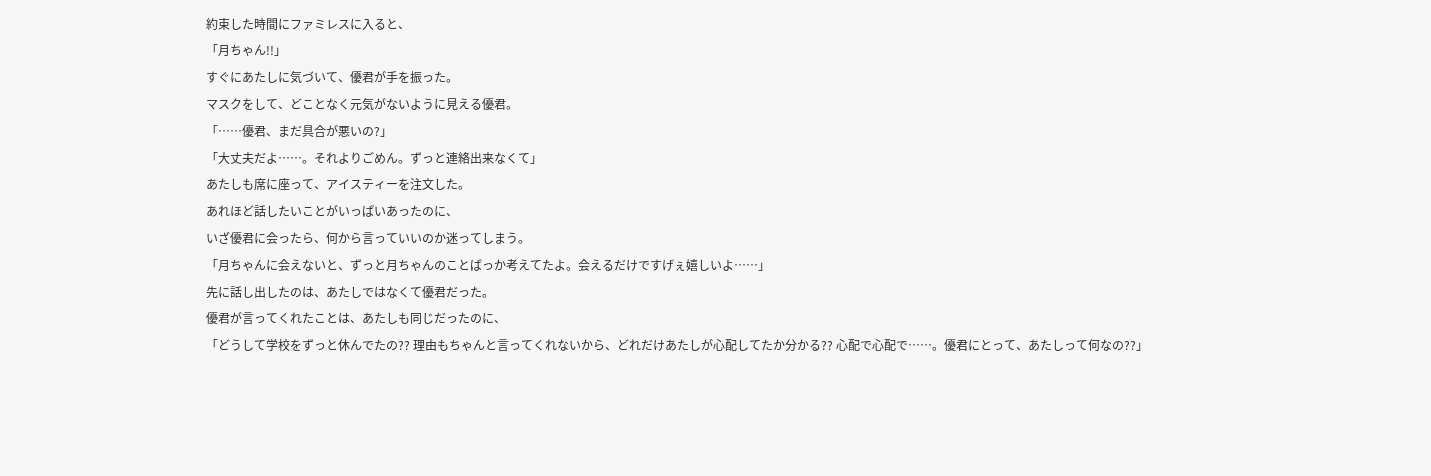約束した時間にファミレスに入ると、
「月ちゃん!!」
すぐにあたしに気づいて、優君が手を振った。
マスクをして、どことなく元気がないように見える優君。
「……優君、まだ具合が悪いの?」
「大丈夫だよ……。それよりごめん。ずっと連絡出来なくて」
あたしも席に座って、アイスティーを注文した。
あれほど話したいことがいっぱいあったのに、
いざ優君に会ったら、何から言っていいのか迷ってしまう。
「月ちゃんに会えないと、ずっと月ちゃんのことばっか考えてたよ。会えるだけですげぇ嬉しいよ……」
先に話し出したのは、あたしではなくて優君だった。
優君が言ってくれたことは、あたしも同じだったのに、
「どうして学校をずっと休んでたの?? 理由もちゃんと言ってくれないから、どれだけあたしが心配してたか分かる?? 心配で心配で……。優君にとって、あたしって何なの??」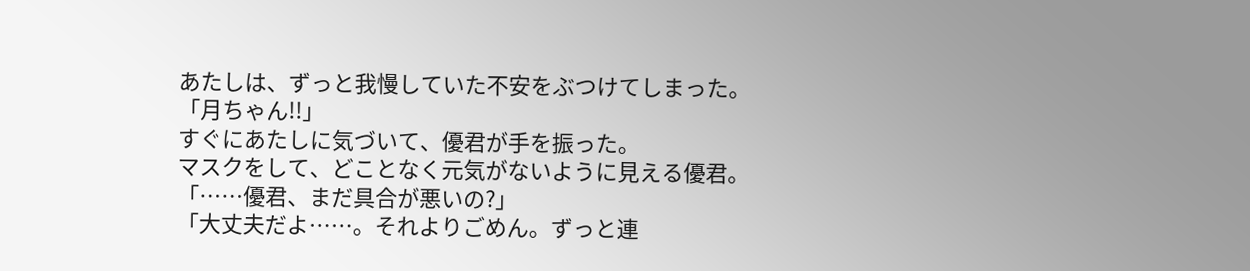あたしは、ずっと我慢していた不安をぶつけてしまった。
「月ちゃん!!」
すぐにあたしに気づいて、優君が手を振った。
マスクをして、どことなく元気がないように見える優君。
「……優君、まだ具合が悪いの?」
「大丈夫だよ……。それよりごめん。ずっと連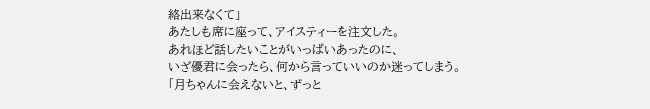絡出来なくて」
あたしも席に座って、アイスティーを注文した。
あれほど話したいことがいっぱいあったのに、
いざ優君に会ったら、何から言っていいのか迷ってしまう。
「月ちゃんに会えないと、ずっと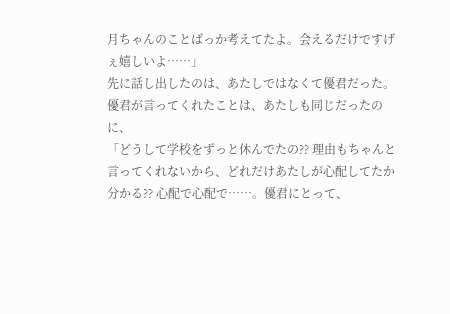月ちゃんのことばっか考えてたよ。会えるだけですげぇ嬉しいよ……」
先に話し出したのは、あたしではなくて優君だった。
優君が言ってくれたことは、あたしも同じだったのに、
「どうして学校をずっと休んでたの?? 理由もちゃんと言ってくれないから、どれだけあたしが心配してたか分かる?? 心配で心配で……。優君にとって、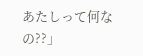あたしって何なの??」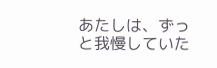あたしは、ずっと我慢していた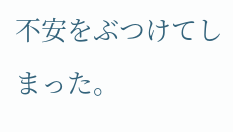不安をぶつけてしまった。